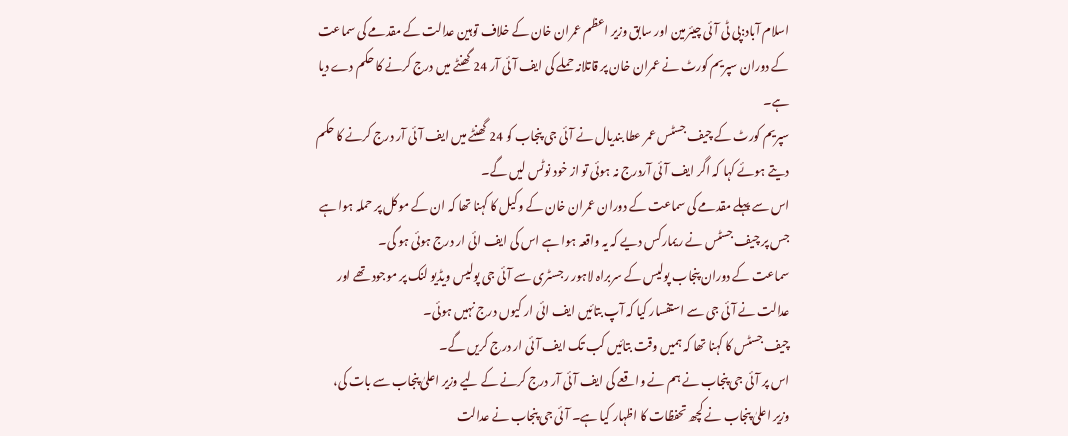اسلام آباد:پی ٹی آئی چیئرمین اور سابق وزیر اعظم عمران خان کے خلاف توہین عدالت کے مقدمے کی سماعت کے دوران سپریم کورٹ نے عمران خان پر قاتلانہ حملے کی ایف آئی آر 24 گھنٹے میں درج کرنے کا حکم دے دیا ہے۔
سپریم کورٹ کے چیف جسٹس عمر عطا بندیال نے آئی جی پنجاب کو 24 گھنٹے میں ایف آئی آر درج کرنے کا حکم دیتے ہوئے کہا کہ اگر ایف آئی آردرج نہ ہوئی تو از خود نوٹس لیں گے۔
اس سے پہلے مقدمے کی سماعت کے دوران عمران خان کے وکیل کا کہنا تھا کہ ان کے موکل پر حملہ ہوا ہے جس پر چیف جسٹس نے ریمارکس دیے کہ یہ واقعہ ہوا ہے اس کی ایف ائی ار درج ہوئی ہو گی۔
سماعت کے دوران پنجاب پولیس کے سربراہ لاہور رجسٹری سے آئی جی پولیس ویڈیو لنک پر موجود تھے اور عدالت نے آئی جی سے استفسار کیا کہ آپ بتائیں ایف ائی ار کیوں درج نہیں ہوئی۔
چیف جسٹس کا کہنا تھا کہ ہمیں وقت بتائیں کب تک ایف آئی ار درج کریں گے۔
اس پر آئی جی پنجاب نے ہم نے واقعے کی ایف آئی آر درج کرنے کے لیے وزیر اعلیٰ پنجاب سے بات کی، وزیر اعلیٰ پنجاب نے کچھ تحفظات کا اظہار کیا ہے۔ آئی جی پنجاب نے عدالت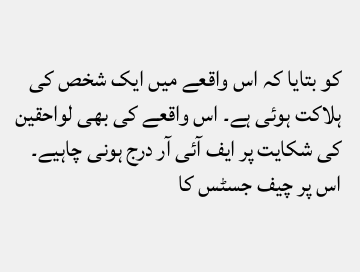کو بتایا کہ اس واقعے میں ایک شخص کی ہلاکت ہوئی ہے۔ اس واقعے کی بھی لواحقین کی شکایت پر ایف آئی آر درج ہونی چاہیے۔
اس پر چیف جسٹس کا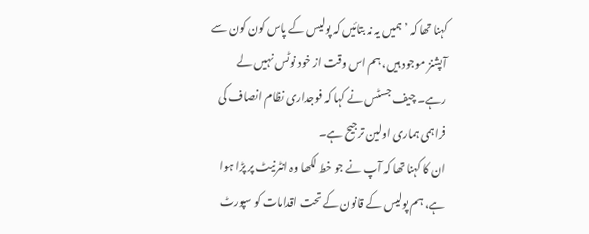کہنا تھا کہ ’ہمیں یہ نہ بتائیں کہ پولیس کے پاس کون کون سے آپشنز موجود ہیں، ہم اس وقت از خود نوٹس نہیں لے رہے۔ چیف جسٹس نے کہا کہ فوجداری نظام انصاف کی فراہمی ہماری اولین ترجیح ہے۔
ان کا کہنا تھا کہ آپ نے جو خط لکھا وہ انٹرنیٹ پر پڑا ہوا ہے، ہم پولیس کے قانون کے تحت اقدامات کو سپورٹ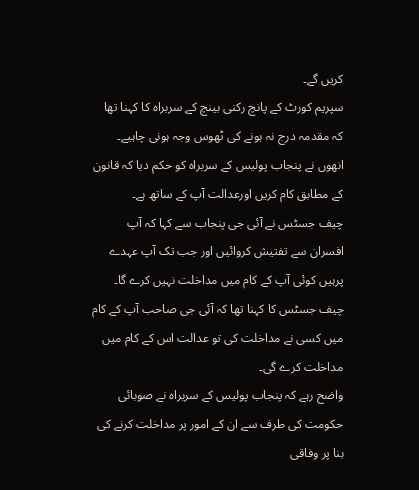کریں گے۔
سپریم کورٹ کے پانچ رکنی بینچ کے سربراہ کا کہنا تھا کہ مقدمہ درج نہ ہونے کی ٹھوس وجہ ہونی چاہیے۔ انھوں نے پنجاب پولیس کے سربراہ کو حکم دیا کہ قانون کے مطابق کام کریں اورعدالت آپ کے ساتھ ہے۔
چیف جسٹس نے آئی جی پنجاب سے کہا کہ آپ افسران سے تفتیش کروائیں اور جب تک آپ عہدے پرہیں کوئی آپ کے کام میں مداخلت نہیں کرے گا۔
چیف جسٹس کا کہنا تھا کہ آئی جی صاحب آپ کے کام میں کسی نے مداخلت کی تو عدالت اس کے کام میں مداخلت کرے گی۔
واضح رہے کہ پنجاب پولیس کے سربراہ نے صوبائی حکومت کی طرف سے ان کے امور پر مداخلت کرنے کی بنا پر وفاقی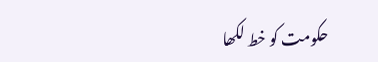حکومت کو خط لکھا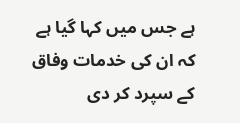ہے جس میں کہا گیا ہے کہ ان کی خدمات وفاق کے سپرد کر دی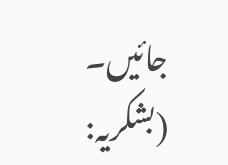جائیں۔
(بشکریہ: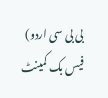بی بی سی اردو)
فیس بک کمینٹ